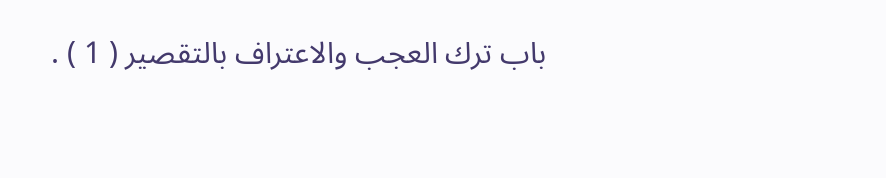باب ترك العجب والاعتراف بالتقصير ( 1 ) .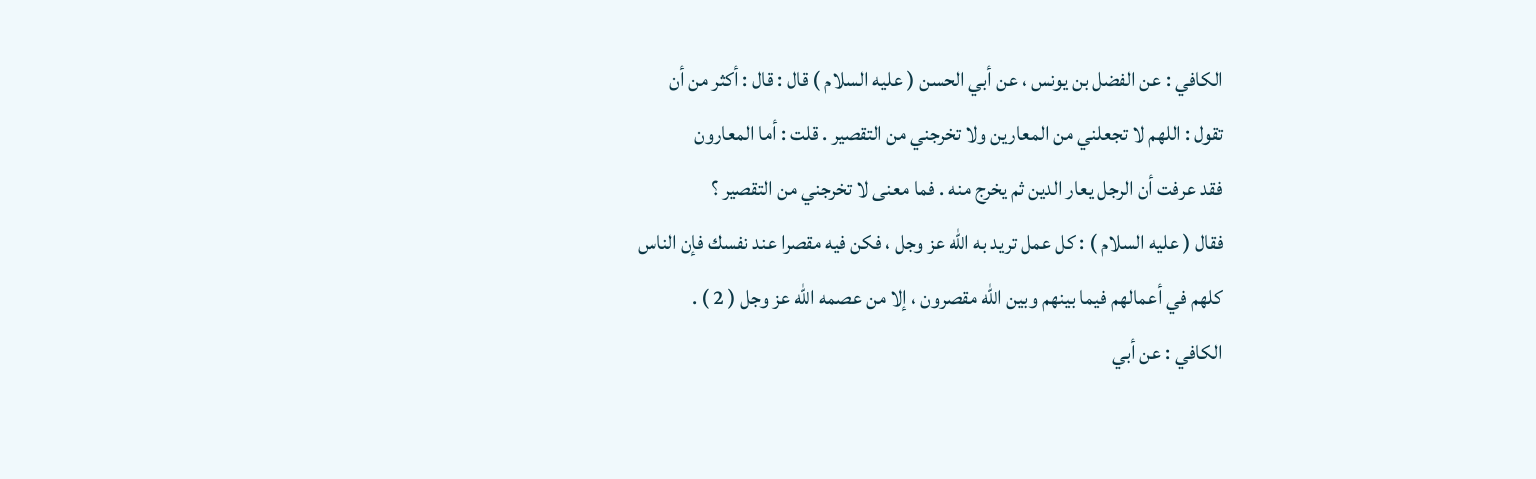الكافي : عن الفضل بن يونس ، عن أبي الحسن ( عليه السلام ) قال : قال : أكثر من أن
تقول : اللهم لا تجعلني من المعارين ولا تخرجني من التقصير . قلت : أما المعارون
فقد عرفت أن الرجل يعار الدين ثم يخرج منه . فما معنى لا تخرجني من التقصير ؟
فقال ( عليه السلام ) : كل عمل تريد به الله عز وجل ، فكن فيه مقصرا عند نفسك فإن الناس
كلهم في أعمالهم فيما بينهم وبين الله مقصرون ، إلا من عصمه الله عز وجل ( 2 ) .
الكافي : عن أبي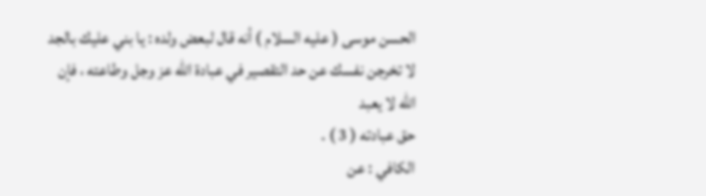الحسن موسى ( عليه السلام ) أنه قال لبعض ولده : يا بني عليك بالجد
لا تخرجن نفسك عن حد التقصير في عبادة الله عز وجل وطاعته ، فإن الله لا يعبد
حق عبادته ( 3 ) .
الكافي : عن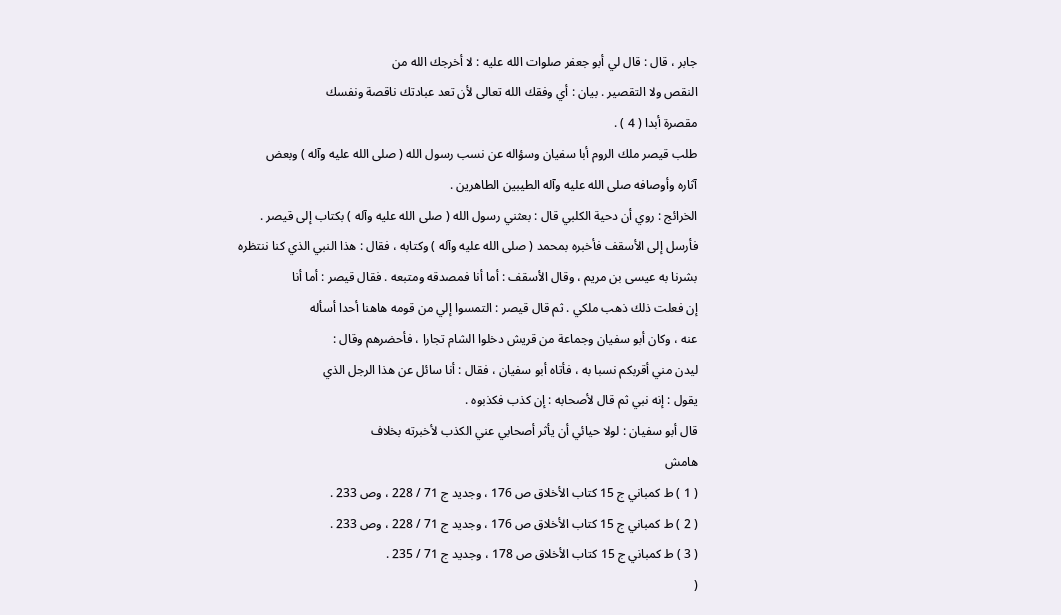جابر ، قال : قال لي أبو جعفر صلوات الله عليه : لا أخرجك الله من
النقص ولا التقصير . بيان : أي وفقك الله تعالى لأن تعد عبادتك ناقصة ونفسك
مقصرة أبدا ( 4 ) .
طلب قيصر ملك الروم أبا سفيان وسؤاله عن نسب رسول الله ( صلى الله عليه وآله ) وبعض
آثاره وأوصافه صلى الله عليه وآله الطيبين الطاهرين .
الخرائج : روي أن دحية الكلبي قال : بعثني رسول الله ( صلى الله عليه وآله ) بكتاب إلى قيصر .
فأرسل إلى الأسقف فأخبره بمحمد ( صلى الله عليه وآله ) وكتابه ، فقال : هذا النبي الذي كنا ننتظره
بشرنا به عيسى بن مريم ، وقال الأسقف : أما أنا فمصدقه ومتبعه . فقال قيصر : أما أنا
إن فعلت ذلك ذهب ملكي . ثم قال قيصر : التمسوا إلي من قومه هاهنا أحدا أسأله
عنه ، وكان أبو سفيان وجماعة من قريش دخلوا الشام تجارا ، فأحضرهم وقال :
ليدن مني أقربكم نسبا به ، فأتاه أبو سفيان ، فقال : أنا سائل عن هذا الرجل الذي
يقول : إنه نبي ثم قال لأصحابه : إن كذب فكذبوه .
قال أبو سفيان : لولا حيائي أن يأثر أصحابي عني الكذب لأخبرته بخلاف
هامش
( 1 ) ط كمباني ج 15 كتاب الأخلاق ص 176 ، وجديد ج 71 / 228 ، وص 233 .
( 2 ) ط كمباني ج 15 كتاب الأخلاق ص 176 ، وجديد ج 71 / 228 ، وص 233 .
( 3 ) ط كمباني ج 15 كتاب الأخلاق ص 178 ، وجديد ج 71 / 235 .
(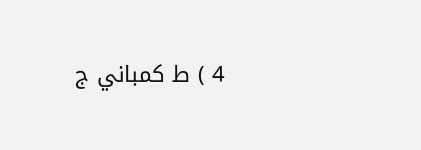4 ) ط كمباني ج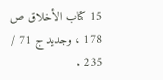15 كتاب الأخلاق ص 178 ، وجديد ج 71 / 235 .